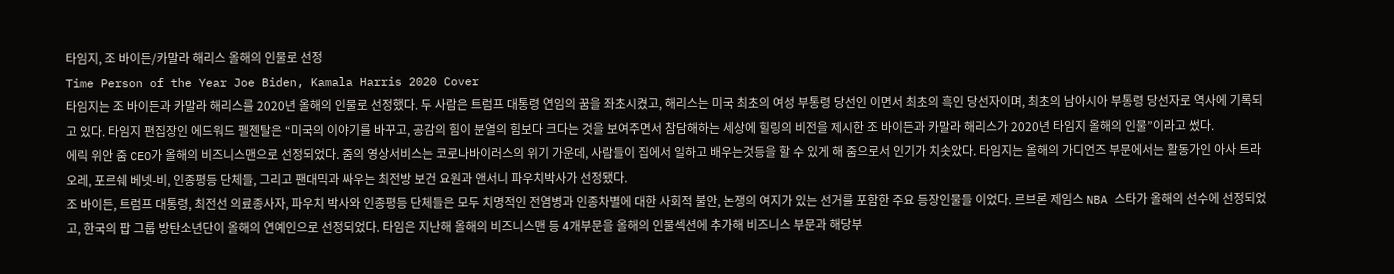타임지, 조 바이든/카말라 해리스 올해의 인물로 선정
Time Person of the Year Joe Biden, Kamala Harris 2020 Cover
타임지는 조 바이든과 카말라 해리스를 2020년 올해의 인물로 선정했다. 두 사람은 트럼프 대통령 연임의 꿈을 좌초시켰고, 해리스는 미국 최초의 여성 부통령 당선인 이면서 최초의 흑인 당선자이며, 최초의 남아시아 부통령 당선자로 역사에 기록되고 있다. 타임지 편집장인 에드워드 펠젠탈은 “미국의 이야기를 바꾸고, 공감의 힘이 분열의 힘보다 크다는 것을 보여주면서 참담해하는 세상에 힐링의 비전을 제시한 조 바이든과 카말라 해리스가 2020년 타임지 올해의 인물”이라고 썼다.
에릭 위안 줌 CEO가 올해의 비즈니스맨으로 선정되었다. 줌의 영상서비스는 코로나바이러스의 위기 가운데, 사람들이 집에서 일하고 배우는것등을 할 수 있게 해 줌으로서 인기가 치솟았다. 타임지는 올해의 가디언즈 부문에서는 활동가인 아사 트라오레, 포르쉐 베넷-비, 인종평등 단체들, 그리고 팬대믹과 싸우는 최전방 보건 요원과 앤서니 파우치박사가 선정됐다.
조 바이든, 트럼프 대통령, 최전선 의료종사자, 파우치 박사와 인종평등 단체들은 모두 치명적인 전염병과 인종차별에 대한 사회적 불안, 논쟁의 여지가 있는 선거를 포함한 주요 등장인물들 이었다. 르브론 제임스 NBA 스타가 올해의 선수에 선정되었고, 한국의 팝 그룹 방탄소년단이 올해의 연예인으로 선정되었다. 타임은 지난해 올해의 비즈니스맨 등 4개부문을 올해의 인물섹션에 추가해 비즈니스 부문과 해당부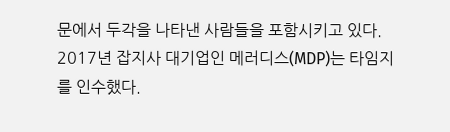문에서 두각을 나타낸 사람들을 포함시키고 있다.
2017년 잡지사 대기업인 메러디스(MDP)는 타임지를 인수했다.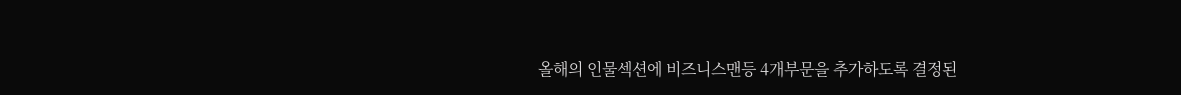올해의 인물섹션에 비즈니스맨등 4개부문을 추가하도록 결정된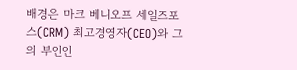배경은 마크 베니오프 세일즈포스(CRM) 최고경영자(CEO)와 그의 부인인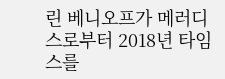린 베니오프가 메러디스로부터 2018년 타임스를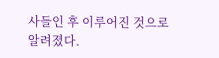사들인 후 이루어진 것으로 알려졌다.